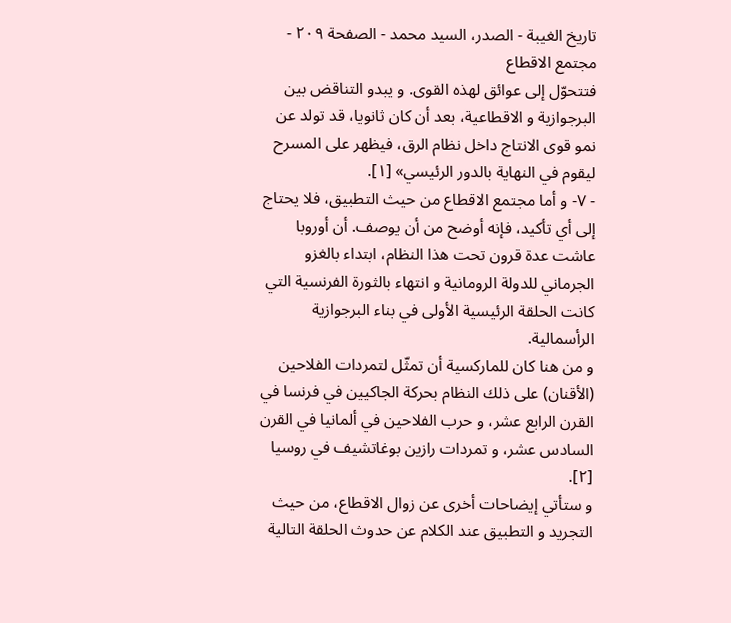تاريخ الغيبة - الصدر، السيد محمد - الصفحة ٢٠٩ - مجتمع الاقطاع
فتتحوّل إلى عوائق لهذه القوى. و يبدو التناقض بين البرجوازية و الاقطاعية، بعد أن كان ثانويا، قد تولد عن نمو قوى الانتاج داخل نظام الرق، فيظهر على المسرح ليقوم في النهاية بالدور الرئيسي» [١].
- ٧- و أما مجتمع الاقطاع من حيث التطبيق، فلا يحتاج إلى أي تأكيد، فإنه أوضح من أن يوصف. أن أوروبا عاشت عدة قرون تحت هذا النظام، ابتداء بالغزو الجرماني للدولة الرومانية و انتهاء بالثورة الفرنسية التي كانت الحلقة الرئيسية الأولى في بناء البرجوازية الرأسمالية.
و من هنا كان للماركسية أن تمثّل لتمردات الفلاحين (الأقنان) على ذلك النظام بحركة الجاكيين في فرنسا في القرن الرابع عشر، و حرب الفلاحين في ألمانيا في القرن السادس عشر، و تمردات رازين بوغاتشيف في روسيا [٢].
و ستأتي إيضاحات أخرى عن زوال الاقطاع، من حيث التجريد و التطبيق عند الكلام عن حدوث الحلقة التالية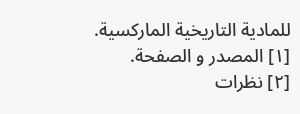للمادية التاريخية الماركسية.
[١] المصدر و الصفحة.
[٢] نظرات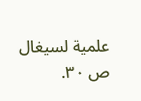علمية لسيغال ص ٣٠.